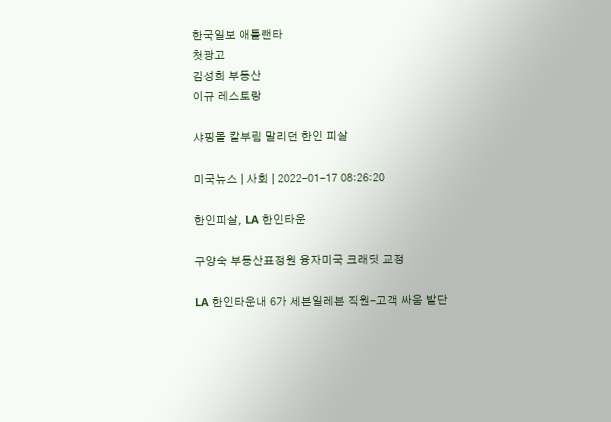한국일보 애틀랜타
첫광고
김성희 부동산
이규 레스토랑

샤핑몰 칼부림 말리던 한인 피살

미국뉴스 | 사회 | 2022-01-17 08:26:20

한인피살, LA 한인타운

구양숙 부동산표정원 융자미국 크래딧 교정

LA 한인타운내 6가 세븐일레븐 직원-고객 싸움 발단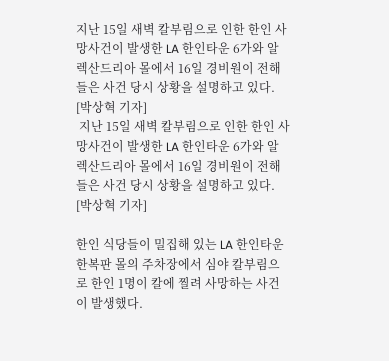지난 15일 새벽 칼부림으로 인한 한인 사망사건이 발생한 LA 한인타운 6가와 알렉산드리아 몰에서 16일 경비원이 전해들은 사건 당시 상황을 설명하고 있다. [박상혁 기자]
 지난 15일 새벽 칼부림으로 인한 한인 사망사건이 발생한 LA 한인타운 6가와 알렉산드리아 몰에서 16일 경비원이 전해들은 사건 당시 상황을 설명하고 있다. [박상혁 기자]

한인 식당들이 밀집해 있는 LA 한인타운 한복판 몰의 주차장에서 심야 칼부림으로 한인 1명이 칼에 찔려 사망하는 사건이 발생했다.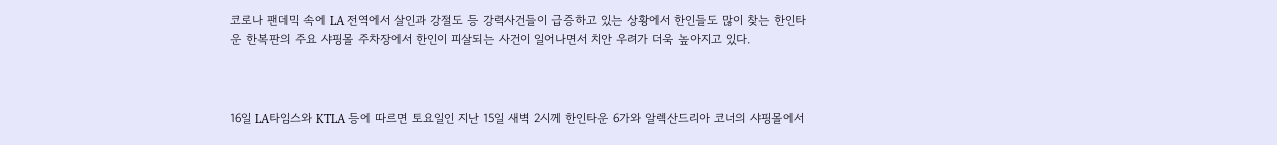코로나 팬데믹 속에 LA 전역에서 살인과 강절도 등 강력사건들이 급증하고 있는 상황에서 한인들도 많이 찾는 한인타운 한복판의 주요 샤핑몰 주차장에서 한인이 피살되는 사건이 일어나면서 치안 우려가 더욱 높아지고 있다.



16일 LA타임스와 KTLA 등에 따르면 토요일인 지난 15일 새벽 2시께 한인타운 6가와 알렉산드리아 코너의 샤핑몰에서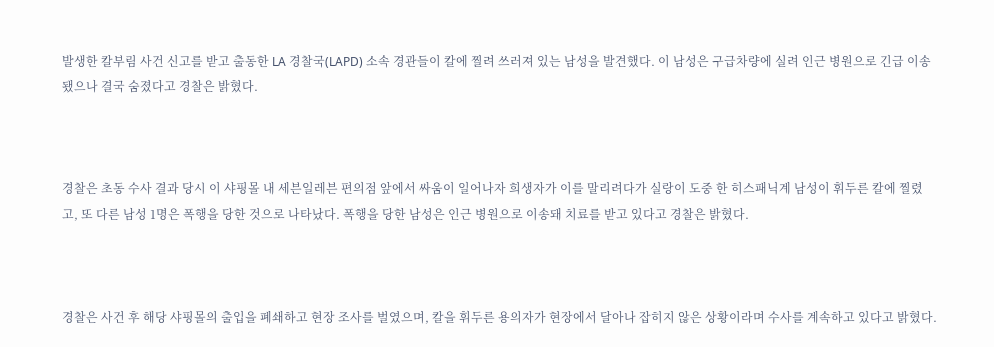발생한 칼부림 사건 신고를 받고 출동한 LA 경찰국(LAPD) 소속 경관들이 칼에 찔려 쓰러져 있는 남성을 발견했다. 이 남성은 구급차량에 실려 인근 병원으로 긴급 이송됐으나 결국 숨졌다고 경찰은 밝혔다.



경찰은 초동 수사 결과 당시 이 샤핑몰 내 세븐일레븐 편의점 앞에서 싸움이 일어나자 희생자가 이를 말리려다가 실랑이 도중 한 히스패닉계 남성이 휘두른 칼에 찔렸고, 또 다른 남성 1명은 폭행을 당한 것으로 나타났다. 폭행을 당한 남성은 인근 병원으로 이송돼 치료를 받고 있다고 경찰은 밝혔다.



경찰은 사건 후 해당 샤핑몰의 출입을 폐쇄하고 현장 조사를 벌였으며, 칼을 휘두른 용의자가 현장에서 달아나 잡히지 않은 상황이라며 수사를 계속하고 있다고 밝혔다.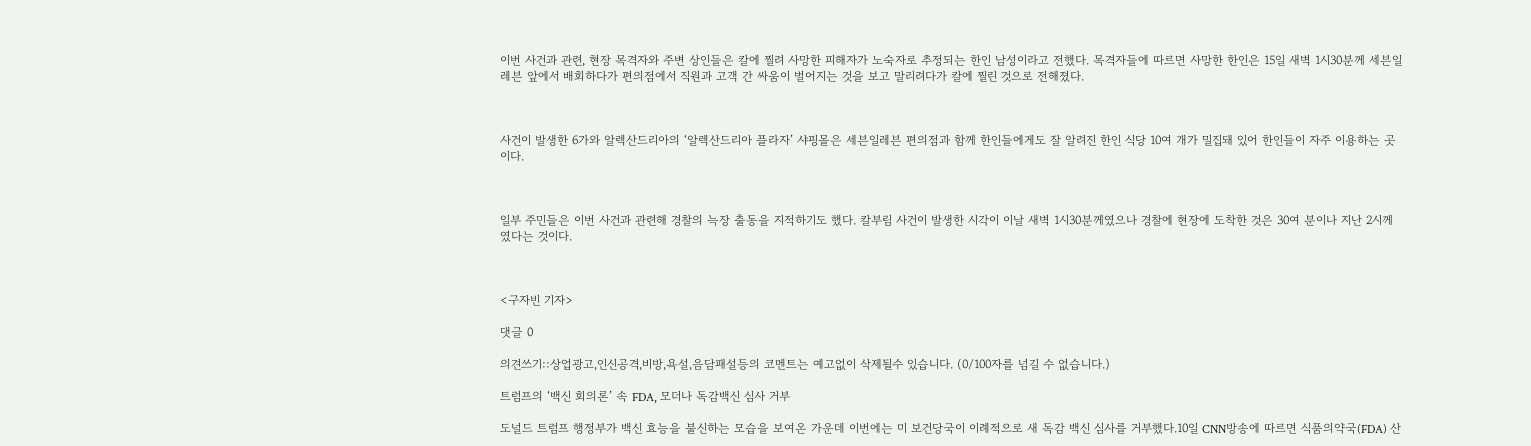이번 사건과 관련, 현장 목격자와 주변 상인들은 칼에 찔려 사망한 피해자가 노숙자로 추정되는 한인 남성이라고 전했다. 목격자들에 따르면 사망한 한인은 15일 새벽 1시30분께 세븐일레븐 앞에서 배회하다가 편의점에서 직원과 고객 간 싸움이 벌어지는 것을 보고 말리려다가 칼에 찔린 것으로 전해졌다.



사건이 발생한 6가와 알렉산드리아의 ‘알렉산드리아 플라자’ 샤핑몰은 세븐일레븐 편의점과 함께 한인들에게도 잘 알려진 한인 식당 10여 개가 밀집돼 있어 한인들이 자주 이용하는 곳이다.



일부 주민들은 이번 사건과 관련해 경찰의 늑장 출동을 지적하기도 했다. 칼부림 사건이 발생한 시각이 이날 새벽 1시30분께였으나 경찰에 현장에 도착한 것은 30여 분이나 지난 2시께였다는 것이다.



<구자빈 기자>

댓글 0

의견쓰기::상업광고,인신공격,비방,욕설,음담패설등의 코멘트는 예고없이 삭제될수 있습니다. (0/100자를 넘길 수 없습니다.)

트럼프의 ‘백신 회의론’ 속 FDA, 모더나 독감백신 심사 거부

도널드 트럼프 행정부가 백신 효능을 불신하는 모습을 보여온 가운데 이번에는 미 보건당국이 이례적으로 새 독감 백신 심사를 거부했다.10일 CNN방송에 따르면 식품의약국(FDA) 산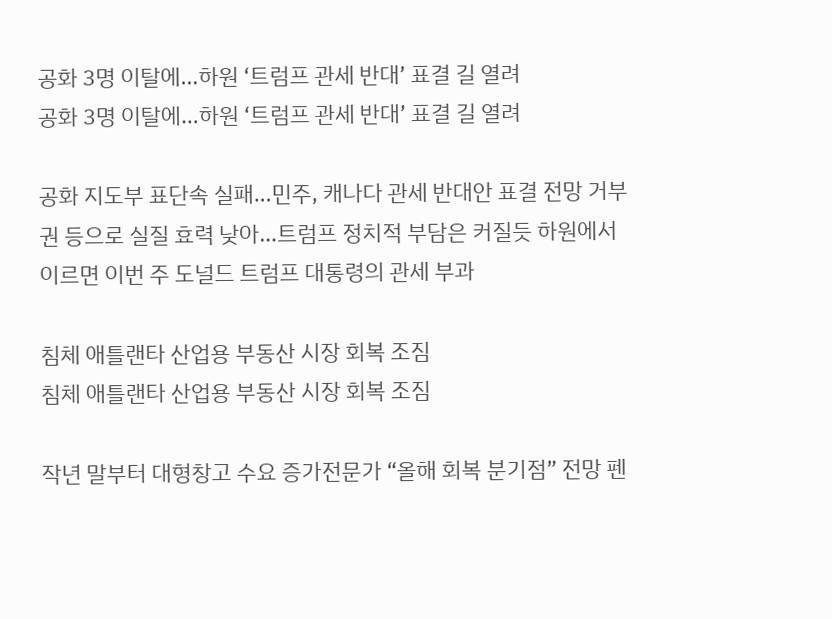공화 3명 이탈에…하원 ‘트럼프 관세 반대’ 표결 길 열려
공화 3명 이탈에…하원 ‘트럼프 관세 반대’ 표결 길 열려

공화 지도부 표단속 실패…민주, 캐나다 관세 반대안 표결 전망 거부권 등으로 실질 효력 낮아…트럼프 정치적 부담은 커질듯 하원에서 이르면 이번 주 도널드 트럼프 대통령의 관세 부과

침체 애틀랜타 산업용 부동산 시장 회복 조짐
침체 애틀랜타 산업용 부동산 시장 회복 조짐

작년 말부터 대형창고 수요 증가전문가 “올해 회복 분기점” 전망 펜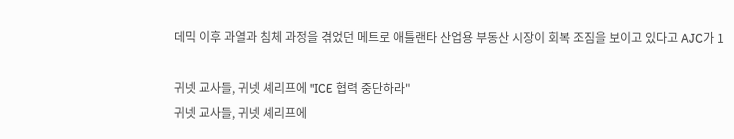데믹 이후 과열과 침체 과정을 겪었던 메트로 애틀랜타 산업용 부동산 시장이 회복 조짐을 보이고 있다고 AJC가 1

귀넷 교사들, 귀넷 셰리프에 "ICE 협력 중단하라"
귀넷 교사들, 귀넷 셰리프에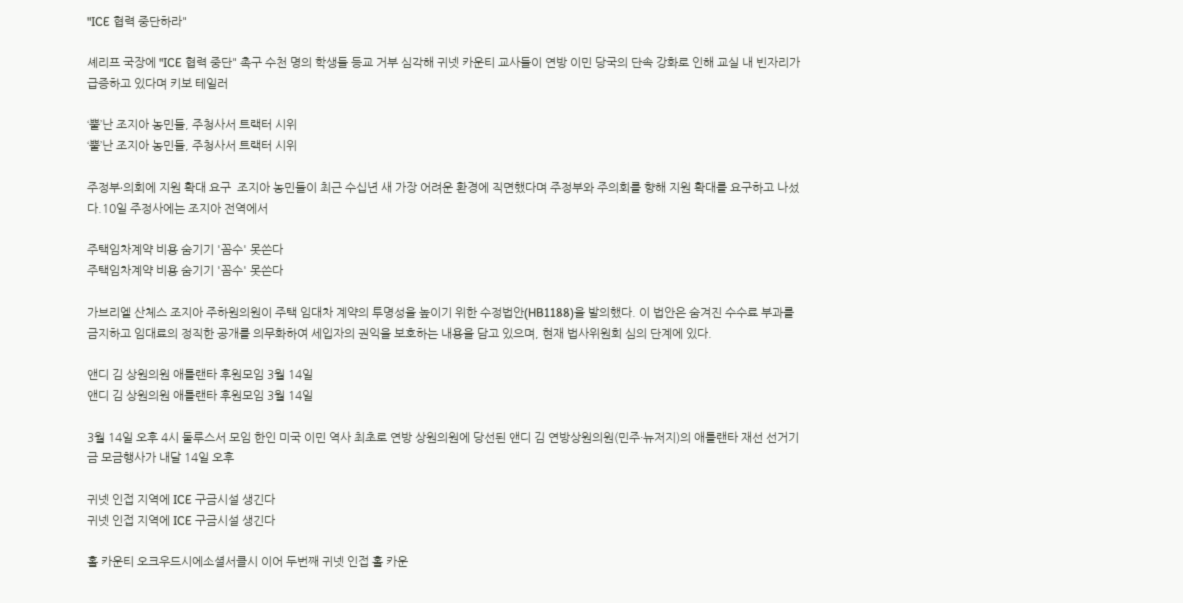"ICE 협력 중단하라"

셰리프 국장에 "ICE 협력 중단" 촉구 수천 명의 학생들 등교 거부 심각해 귀넷 카운티 교사들이 연방 이민 당국의 단속 강화로 인해 교실 내 빈자리가 급증하고 있다며 키보 테일러

‘뿔’난 조지아 농민들, 주청사서 트랙터 시위
‘뿔’난 조지아 농민들, 주청사서 트랙터 시위

주정부∙의회에 지원 확대 요구  조지아 농민들이 최근 수십년 새 가장 어려운 환경에 직면했다며 주정부와 주의회를 향해 지원 확대를 요구하고 나섰다.10일 주정사에는 조지아 전역에서

주택임차계약 비용 숨기기 '꼼수' 못쓴다
주택임차계약 비용 숨기기 '꼼수' 못쓴다

가브리엘 산체스 조지아 주하원의원이 주택 임대차 계약의 투명성을 높이기 위한 수정법안(HB1188)을 발의했다. 이 법안은 숨겨진 수수료 부과를 금지하고 임대료의 정직한 공개를 의무화하여 세입자의 권익을 보호하는 내용을 담고 있으며, 현재 법사위원회 심의 단계에 있다.

앤디 김 상원의원 애틀랜타 후원모임 3월 14일
앤디 김 상원의원 애틀랜타 후원모임 3월 14일

3월 14일 오후 4시 둘루스서 모임 한인 미국 이민 역사 최초로 연방 상원의원에 당선된 앤디 김 연방상원의원(민주·뉴저지)의 애틀랜타 재선 선거기금 모금행사가 내달 14일 오후

귀넷 인접 지역에 ICE 구금시설 생긴다
귀넷 인접 지역에 ICE 구금시설 생긴다

홀 카운티 오크우드시에소셜서클시 이어 두번째 귀넷 인접 홀 카운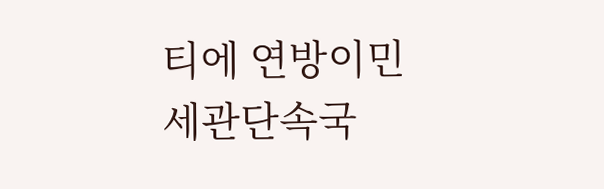티에 연방이민세관단속국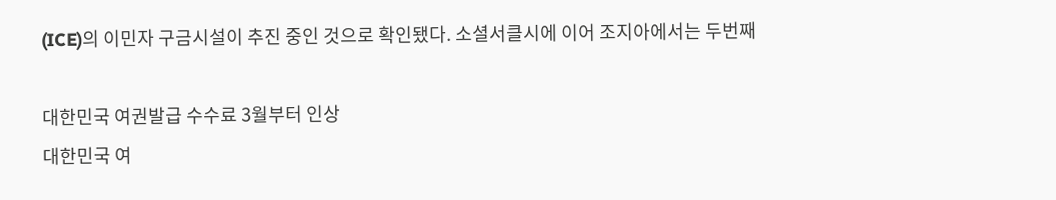(ICE)의 이민자 구금시설이 추진 중인 것으로 확인됐다. 소셜서클시에 이어 조지아에서는 두번째

대한민국 여권발급 수수료 3월부터 인상
대한민국 여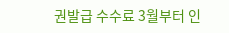권발급 수수료 3월부터 인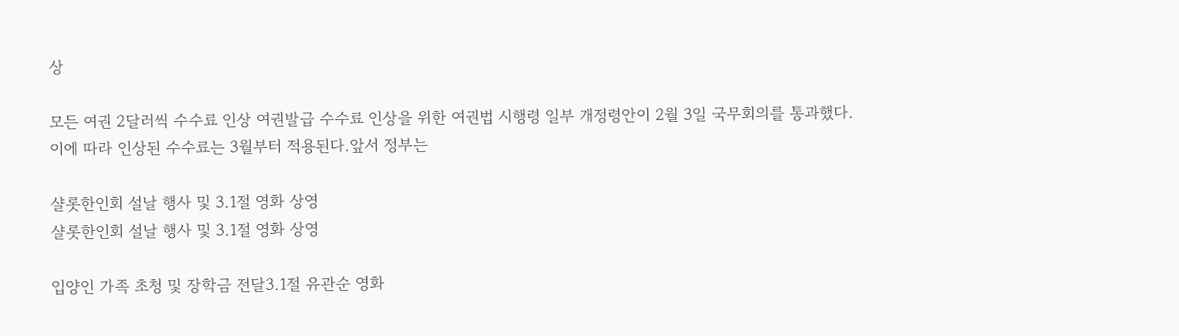상

모든 여권 2달러씩 수수료 인상 여권발급 수수료 인상을 위한 여권법 시행령 일부 개정령안이 2월 3일 국무회의를 통과했다. 이에 따라 인상된 수수료는 3월부터 적용된다.앞서 정부는

샬롯한인회 설날 행사 및 3.1절 영화 상영
샬롯한인회 설날 행사 및 3.1절 영화 상영

입양인 가족 초청 및 장학금 전달3.1절 유관순 영화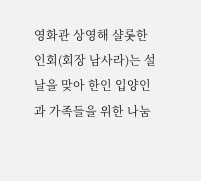영화관 상영해 샬롯한인회(회장 남사라)는 설날을 맞아 한인 입양인과 가족들을 위한 나눔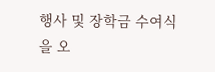행사 및 장학금 수여식을 오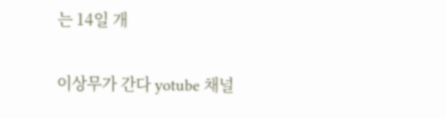는 14일 개

이상무가 간다 yotube 채널